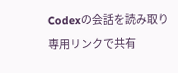Codexの会話を読み取り専用リンクで共有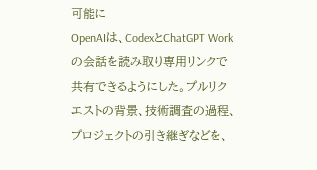可能に
OpenAIは、CodexとChatGPT Workの会話を読み取り専用リンクで共有できるようにした。プルリクエストの背景、技術調査の過程、プロジェクトの引き継ぎなどを、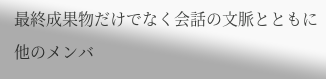最終成果物だけでなく会話の文脈とともに他のメンバ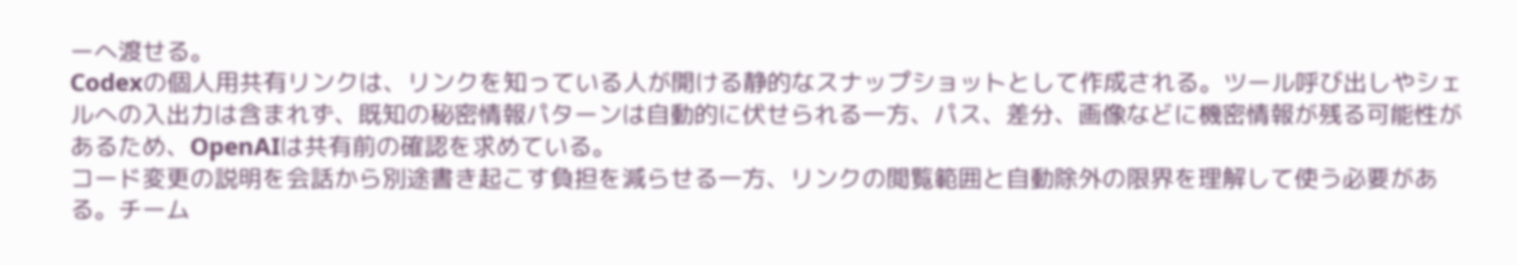ーへ渡せる。
Codexの個人用共有リンクは、リンクを知っている人が開ける静的なスナップショットとして作成される。ツール呼び出しやシェルへの入出力は含まれず、既知の秘密情報パターンは自動的に伏せられる一方、パス、差分、画像などに機密情報が残る可能性があるため、OpenAIは共有前の確認を求めている。
コード変更の説明を会話から別途書き起こす負担を減らせる一方、リンクの閲覧範囲と自動除外の限界を理解して使う必要がある。チーム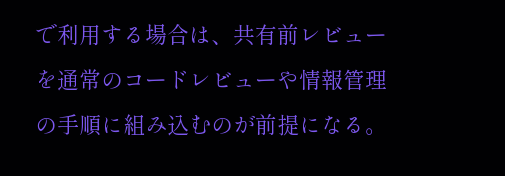で利用する場合は、共有前レビューを通常のコードレビューや情報管理の手順に組み込むのが前提になる。